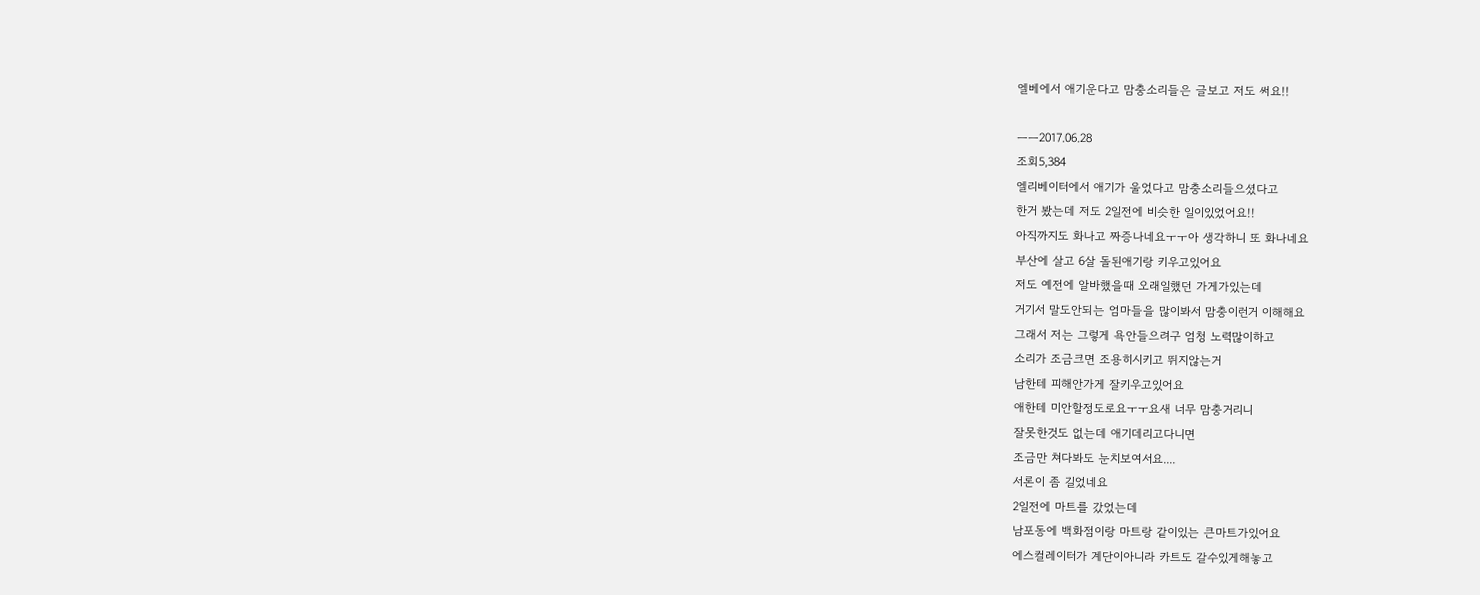엘베에서 애기운다고 맘충소리들은 글보고 저도 써요!!

ㅡㅡ2017.06.28
조회5,384
엘리베이터에서 애기가 울었다고 맘충소리들으셨다고
한거 봤는데 저도 2일전에 비슷한 일이있었어요!!
아직까지도 화나고 짜증나네요ㅜㅜ아 생각하니 또 화나네요
부산에 살고 6살 돌된애기랑 키우고있어요
저도 예전에 알바했을때 오래일했던 가게가있는데
거기서 말도안되는 엄마들을 많이봐서 맘충이런거 이해해요
그래서 저는 그렇게 욕안들으려구 엄청 노력많이하고
소리가 조금크면 조용히시키고 뛰지않는거
남한테 피해안가게 잘키우고있어요
애한테 미안할정도로요ㅜㅜ요새 너무 맘충거리니
잘못한것도 없는데 애기데리고다니면
조금만 쳐다봐도 눈치보여서요....
서론이 좀 길었네요
2일전에 마트를 갔었는데
남포동에 백화점이랑 마트랑 같이있는 큰마트가있어요
에스컬레이터가 계단이아니라 카트도 갈수있게해놓고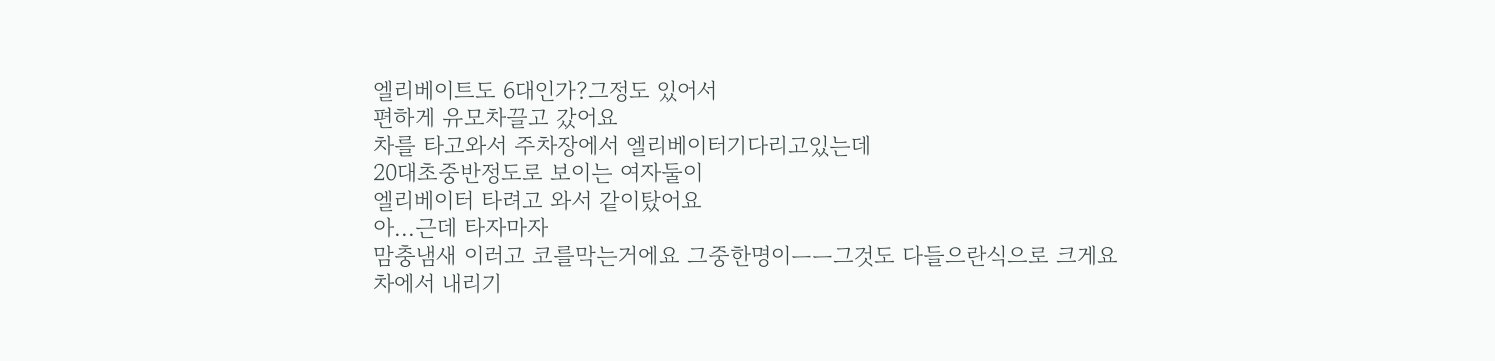엘리베이트도 6대인가?그정도 있어서
편하게 유모차끌고 갔어요
차를 타고와서 주차장에서 엘리베이터기다리고있는데
20대초중반정도로 보이는 여자둘이
엘리베이터 타려고 와서 같이탔어요
아...근데 타자마자
맘충냄새 이러고 코를막는거에요 그중한명이ㅡㅡ그것도 다들으란식으로 크게요
차에서 내리기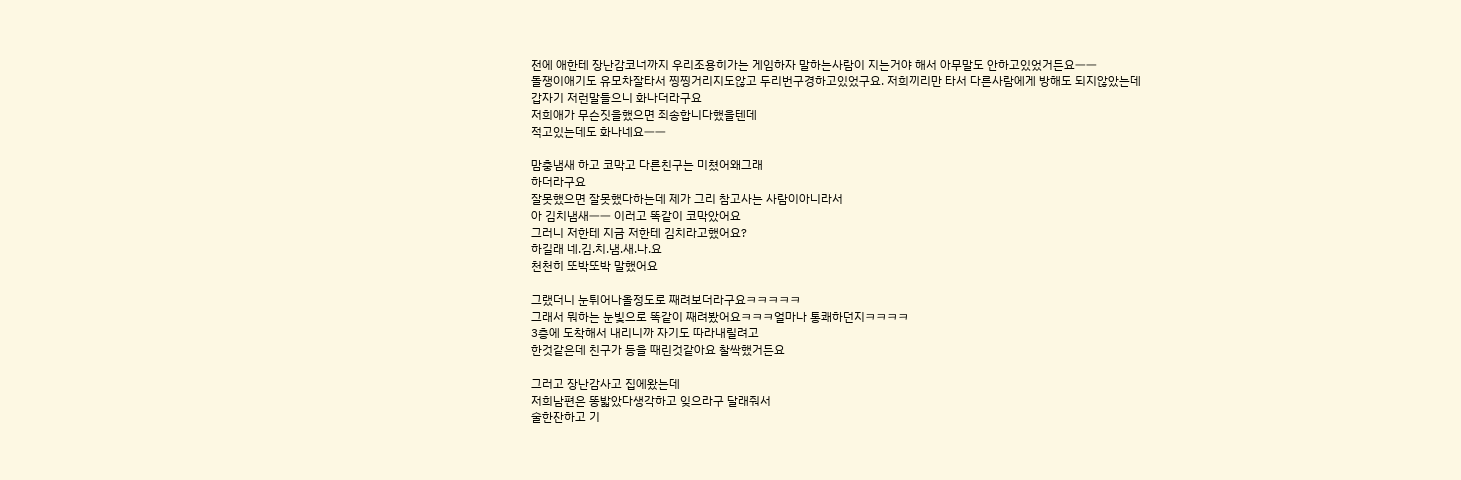전에 애한테 장난감코너까지 우리조용히가는 게임하자 말하는사람이 지는거야 해서 아무말도 안하고있었거든요ㅡㅡ
돌쟁이애기도 유모차잘타서 찡찡거리지도않고 두리번구경하고있었구요. 저희끼리만 타서 다른사람에게 방해도 되지않았는데
갑자기 저런말들으니 화나더라구요
저희애가 무슨짓을했으면 죄송합니다했을텐데
적고있는데도 화나네요ㅡㅡ

맘충냄새 하고 코막고 다른친구는 미쳤어왜그래
하더라구요
잘못했으면 잘못했다하는데 제가 그리 참고사는 사람이아니라서
아 김치냄새ㅡㅡ 이러고 똑같이 코막았어요
그러니 저한테 지금 저한테 김치라고했어요?
하길래 네.김.치.냄.새.나.요
천천히 또박또박 말했어요

그랬더니 눈튀어나올정도로 째려보더라구요ㅋㅋㅋㅋㅋ
그래서 뭐하는 눈빛으로 똑같이 째려봤어요ㅋㅋㅋ얼마나 통쾌하던지ㅋㅋㅋㅋ
3층에 도착해서 내리니까 자기도 따라내릴려고
한것같은데 친구가 등을 때린것같아요 찰싹했거든요

그러고 장난감사고 집에왔는데
저희남편은 똥밟았다생각하고 잊으라구 달래줘서
술한잔하고 기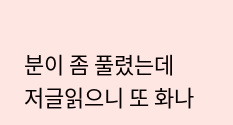분이 좀 풀렸는데
저글읽으니 또 화나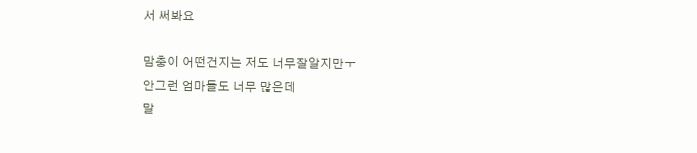서 써봐요

맘충이 어떤건지는 저도 너무잘알지만ㅜ
안그런 엄마들도 너무 많은데
말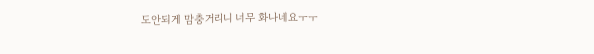도안되게 맘충거리니 너무 화나네요ㅜㅜ